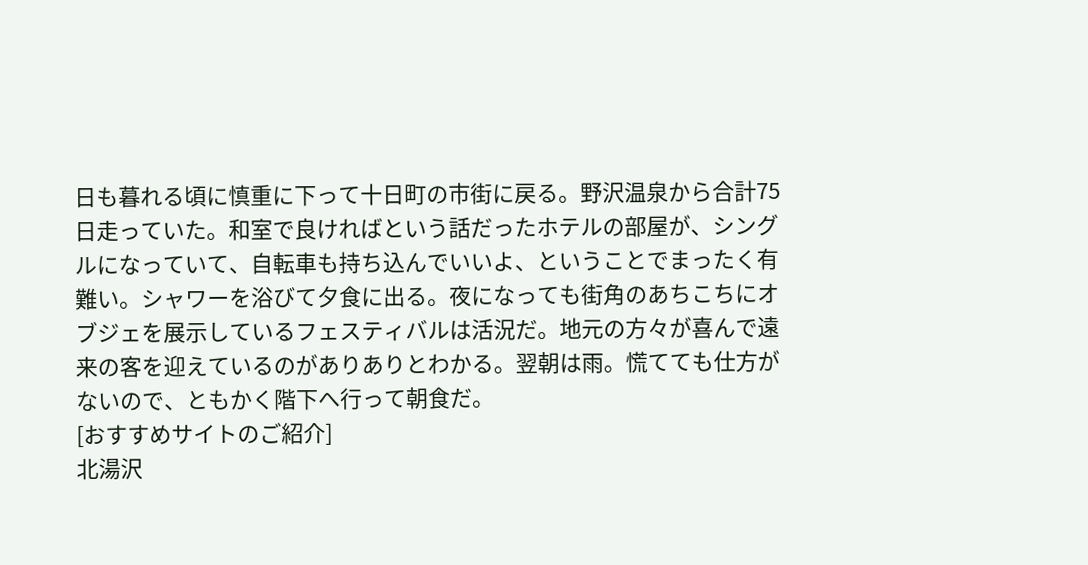日も暮れる頃に慎重に下って十日町の市街に戻る。野沢温泉から合計75日走っていた。和室で良ければという話だったホテルの部屋が、シングルになっていて、自転車も持ち込んでいいよ、ということでまったく有難い。シャワーを浴びて夕食に出る。夜になっても街角のあちこちにオブジェを展示しているフェスティバルは活況だ。地元の方々が喜んで遠来の客を迎えているのがありありとわかる。翌朝は雨。慌てても仕方がないので、ともかく階下へ行って朝食だ。
[おすすめサイトのご紹介]
北湯沢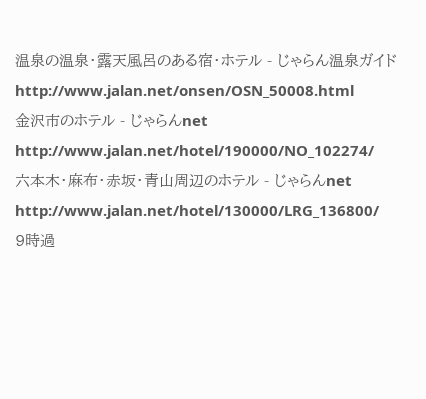温泉の温泉・露天風呂のある宿・ホテル - じゃらん温泉ガイド
http://www.jalan.net/onsen/OSN_50008.html
金沢市のホテル - じゃらんnet
http://www.jalan.net/hotel/190000/NO_102274/
六本木・麻布・赤坂・青山周辺のホテル - じゃらんnet
http://www.jalan.net/hotel/130000/LRG_136800/
9時過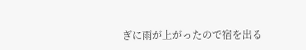ぎに雨が上がったので宿を出る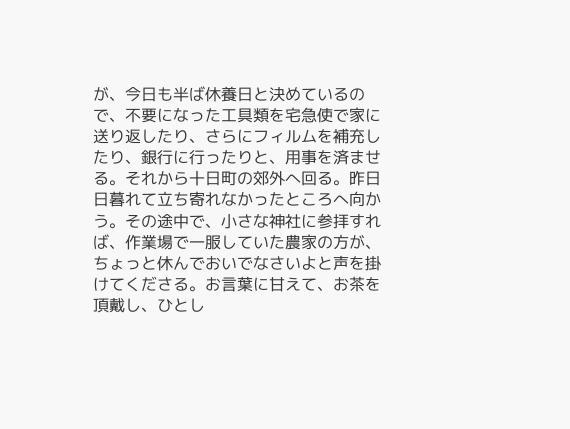が、今日も半ば休養日と決めているので、不要になった工具類を宅急使で家に送り返したり、さらにフィルムを補充したり、銀行に行ったりと、用事を済ませる。それから十日町の郊外へ回る。昨日日暮れて立ち寄れなかったところへ向かう。その途中で、小さな神社に参拝すれば、作業場で一服していた農家の方が、ちょっと休んでおいでなさいよと声を掛けてくださる。お言葉に甘えて、お茶を頂戴し、ひとし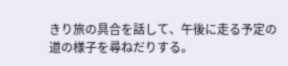きり旅の具合を話して、午後に走る予定の道の様子を尋ねだりする。